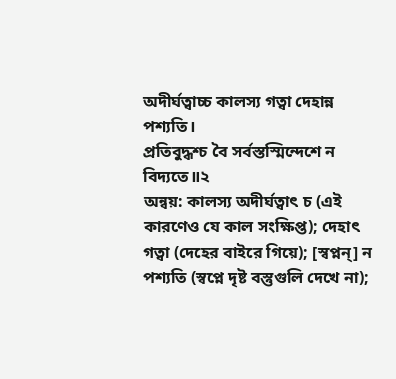অদীর্ঘত্বাচ্চ কালস্য গত্বা দেহান্ন পশ্যতি।
প্রতিবুদ্ধশ্চ বৈ সর্বস্তস্মিন্দেশে ন বিদ্যতে॥২
অন্বয়: কালস্য অদীর্ঘত্বাৎ চ (এই কারণেও যে কাল সংক্ষিপ্ত); দেহাৎ গত্বা (দেহের বাইরে গিয়ে); [স্বপ্নন্] ন পশ্যতি (স্বপ্নে দৃষ্ট বস্তুগুলি দেখে না);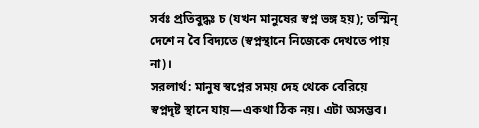সর্বঃ প্রতিবুদ্ধঃ চ (যখন মানুষের স্বপ্ন ভঙ্গ হয়); তস্মিন্ দেশে ন বৈ বিদ্যতে (স্বপ্নস্থানে নিজেকে দেখতে পায় না)।
সরলার্থ: মানুষ স্বপ্নের সময় দেহ থেকে বেরিয়ে স্বপ্নদৃষ্ট স্থানে যায়—একথা ঠিক নয়। এটা অসম্ভব।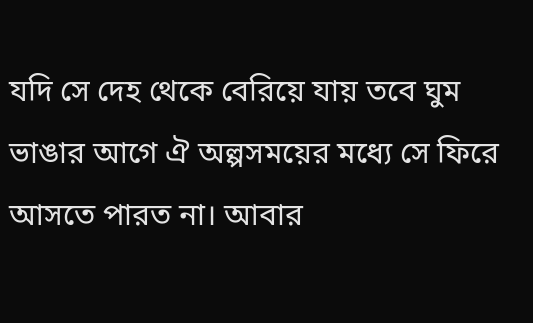যদি সে দেহ থেকে বেরিয়ে যায় তবে ঘুম ভাঙার আগে ঐ অল্পসময়ের মধ্যে সে ফিরে আসতে পারত না। আবার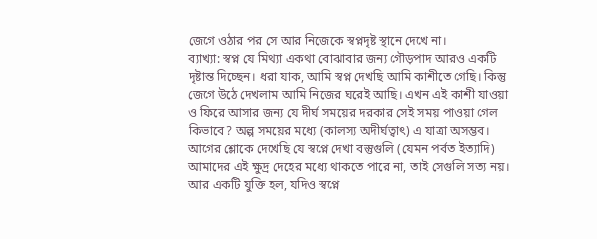জেগে ওঠার পর সে আর নিজেকে স্বপ্নদৃষ্ট স্থানে দেখে না।
ব্যাখ্যা: স্বপ্ন যে মিথ্যা একথা বোঝাবার জন্য গৌড়পাদ আরও একটি দৃষ্টান্ত দিচ্ছেন। ধরা যাক, আমি স্বপ্ন দেখছি আমি কাশীতে গেছি। কিন্তু জেগে উঠে দেখলাম আমি নিজের ঘরেই আছি। এখন এই কাশী যাওয়া ও ফিরে আসার জন্য যে দীর্ঘ সময়ের দরকার সেই সময় পাওয়া গেল কিভাবে? অল্প সময়ের মধ্যে (কালস্য অদীর্ঘত্বাৎ) এ যাত্রা অসম্ভব। আগের শ্লোকে দেখেছি যে স্বপ্নে দেখা বস্তুগুলি (যেমন পর্বত ইত্যাদি) আমাদের এই ক্ষুদ্র দেহের মধ্যে থাকতে পারে না, তাই সেগুলি সত্য নয়। আর একটি যুক্তি হল, যদিও স্বপ্নে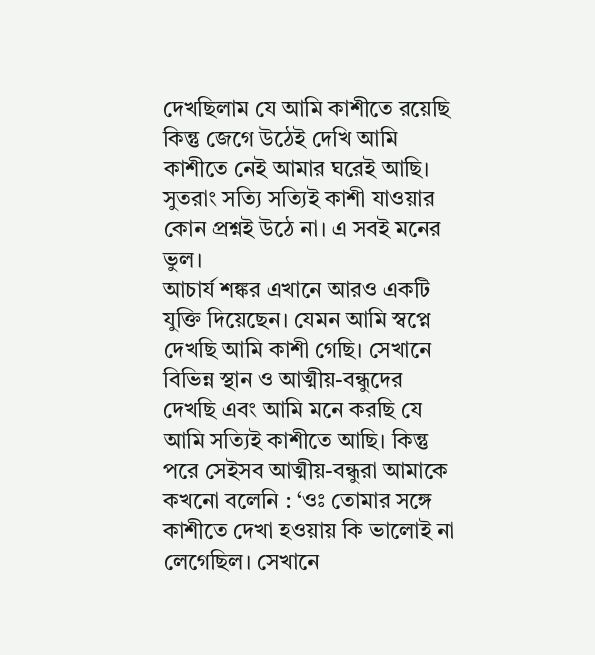দেখছিলাম যে আমি কাশীতে রয়েছি কিন্তু জেগে উঠেই দেখি আমি কাশীতে নেই আমার ঘরেই আছি। সুতরাং সত্যি সত্যিই কাশী যাওয়ার কোন প্রশ্নই উঠে না। এ সবই মনের ভুল।
আচার্য শঙ্কর এখানে আরও একটি যুক্তি দিয়েছেন। যেমন আমি স্বপ্নে দেখছি আমি কাশী গেছি। সেখানে বিভিন্ন স্থান ও আত্মীয়-বন্ধুদের দেখছি এবং আমি মনে করছি যে আমি সত্যিই কাশীতে আছি। কিন্তু পরে সেইসব আত্মীয়-বন্ধুরা আমাকে কখনো বলেনি : ‘ওঃ তোমার সঙ্গে কাশীতে দেখা হওয়ায় কি ভালোই না লেগেছিল। সেখানে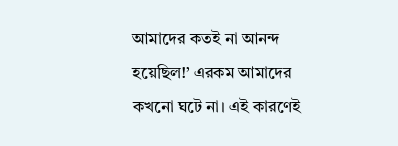আমাদের কতই না আনন্দ হয়েছিল!’ এরকম আমাদের কখনো ঘটে না। এই কারণেই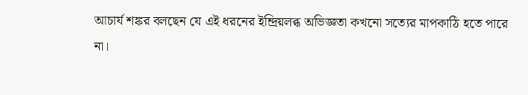আচার্য শঙ্কর বলছেন যে এই ধরনের ইন্দ্রিয়লব্ধ অভিজ্ঞতা কখনো সত্যের মাপকাঠি হতে পারে না।